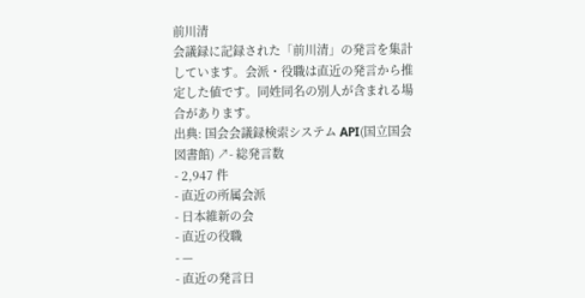前川清
会議録に記録された「前川清」の発言を集計しています。会派・役職は直近の発言から推定した値です。同姓同名の別人が含まれる場合があります。
出典: 国会会議録検索システム API(国立国会図書館) ↗- 総発言数
- 2,947 件
- 直近の所属会派
- 日本維新の会
- 直近の役職
- —
- 直近の発言日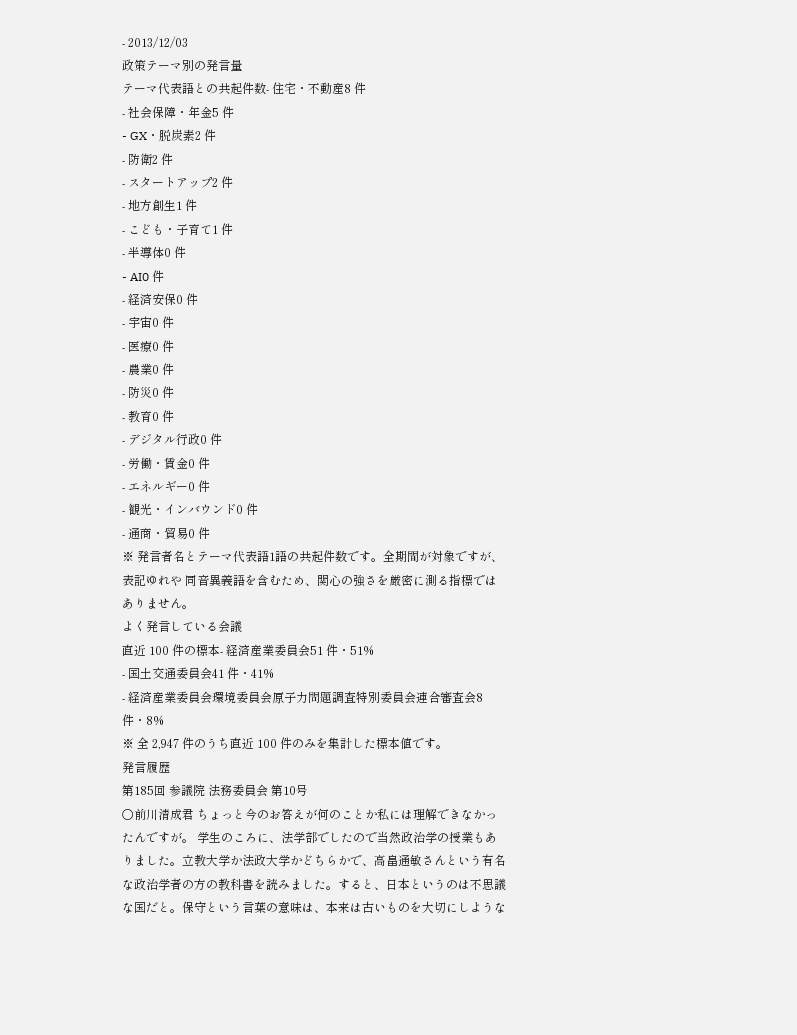- 2013/12/03
政策テーマ別の発言量
テーマ代表語との共起件数- 住宅・不動産8 件
- 社会保障・年金5 件
- GX・脱炭素2 件
- 防衛2 件
- スタートアップ2 件
- 地方創生1 件
- こども・子育て1 件
- 半導体0 件
- AI0 件
- 経済安保0 件
- 宇宙0 件
- 医療0 件
- 農業0 件
- 防災0 件
- 教育0 件
- デジタル行政0 件
- 労働・賃金0 件
- エネルギー0 件
- 観光・インバウンド0 件
- 通商・貿易0 件
※ 発言者名とテーマ代表語1語の共起件数です。全期間が対象ですが、表記ゆれや 同音異義語を含むため、関心の強さを厳密に測る指標ではありません。
よく発言している会議
直近 100 件の標本- 経済産業委員会51 件・51%
- 国土交通委員会41 件・41%
- 経済産業委員会環境委員会原子力問題調査特別委員会連合審査会8 件・8%
※ 全 2,947 件のうち直近 100 件のみを集計した標本値です。
発言履歴
第185回 参議院 法務委員会 第10号
○前川清成君 ちょっと今のお答えが何のことか私には理解できなかったんですが。 学生のころに、法学部でしたので当然政治学の授業もありました。立教大学か法政大学かどちらかで、高畠通敏さんという有名な政治学者の方の教科書を読みました。すると、日本というのは不思議な国だと。保守という言葉の意味は、本来は古いものを大切にしような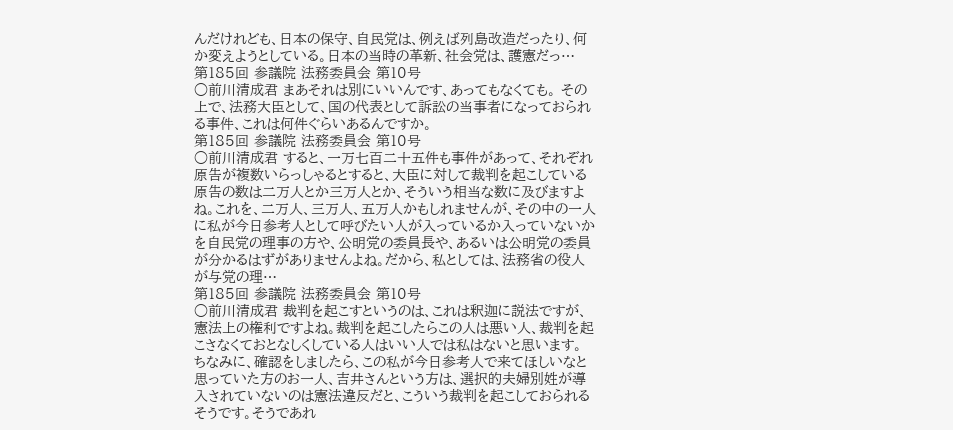んだけれども、日本の保守、自民党は、例えば列島改造だったり、何か変えようとしている。日本の当時の革新、社会党は、護憲だっ…
第185回 参議院 法務委員会 第10号
○前川清成君 まあそれは別にいいんです、あってもなくても。 その上で、法務大臣として、国の代表として訴訟の当事者になっておられる事件、これは何件ぐらいあるんですか。
第185回 参議院 法務委員会 第10号
○前川清成君 すると、一万七百二十五件も事件があって、それぞれ原告が複数いらっしゃるとすると、大臣に対して裁判を起こしている原告の数は二万人とか三万人とか、そういう相当な数に及びますよね。これを、二万人、三万人、五万人かもしれませんが、その中の一人に私が今日参考人として呼びたい人が入っているか入っていないかを自民党の理事の方や、公明党の委員長や、あるいは公明党の委員が分かるはずがありませんよね。だから、私としては、法務省の役人が与党の理…
第185回 参議院 法務委員会 第10号
○前川清成君 裁判を起こすというのは、これは釈迦に説法ですが、憲法上の権利ですよね。裁判を起こしたらこの人は悪い人、裁判を起こさなくておとなしくしている人はいい人では私はないと思います。 ちなみに、確認をしましたら、この私が今日参考人で来てほしいなと思っていた方のお一人、吉井さんという方は、選択的夫婦別姓が導入されていないのは憲法違反だと、こういう裁判を起こしておられるそうです。そうであれ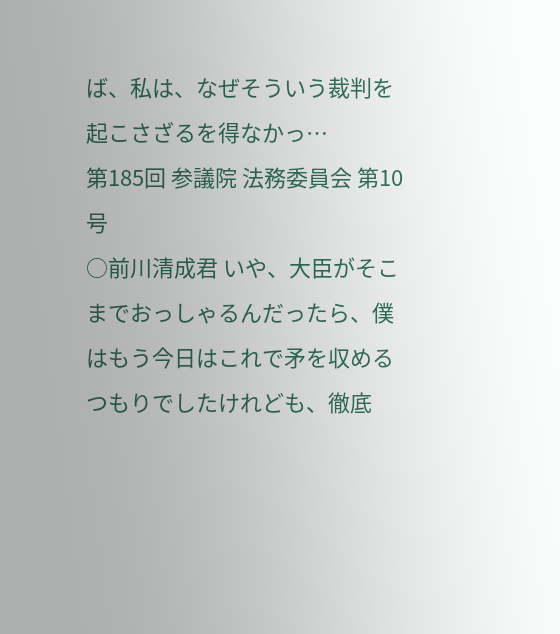ば、私は、なぜそういう裁判を起こさざるを得なかっ…
第185回 参議院 法務委員会 第10号
○前川清成君 いや、大臣がそこまでおっしゃるんだったら、僕はもう今日はこれで矛を収めるつもりでしたけれども、徹底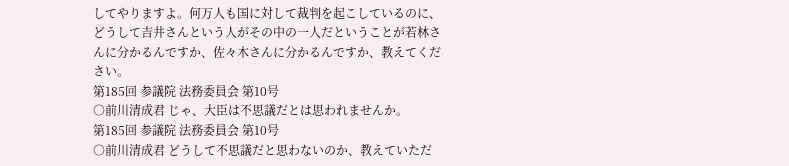してやりますよ。何万人も国に対して裁判を起こしているのに、どうして吉井さんという人がその中の一人だということが若林さんに分かるんですか、佐々木さんに分かるんですか、教えてください。
第185回 参議院 法務委員会 第10号
○前川清成君 じゃ、大臣は不思議だとは思われませんか。
第185回 参議院 法務委員会 第10号
○前川清成君 どうして不思議だと思わないのか、教えていただ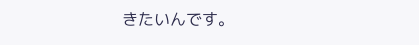きたいんです。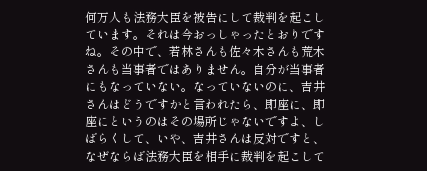何万人も法務大臣を被告にして裁判を起こしています。それは今おっしゃったとおりですね。その中で、若林さんも佐々木さんも荒木さんも当事者ではありません。自分が当事者にもなっていない。なっていないのに、吉井さんはどうですかと言われたら、即座に、即座にというのはその場所じゃないですよ、しばらくして、いや、吉井さんは反対ですと、なぜならば法務大臣を相手に裁判を起こして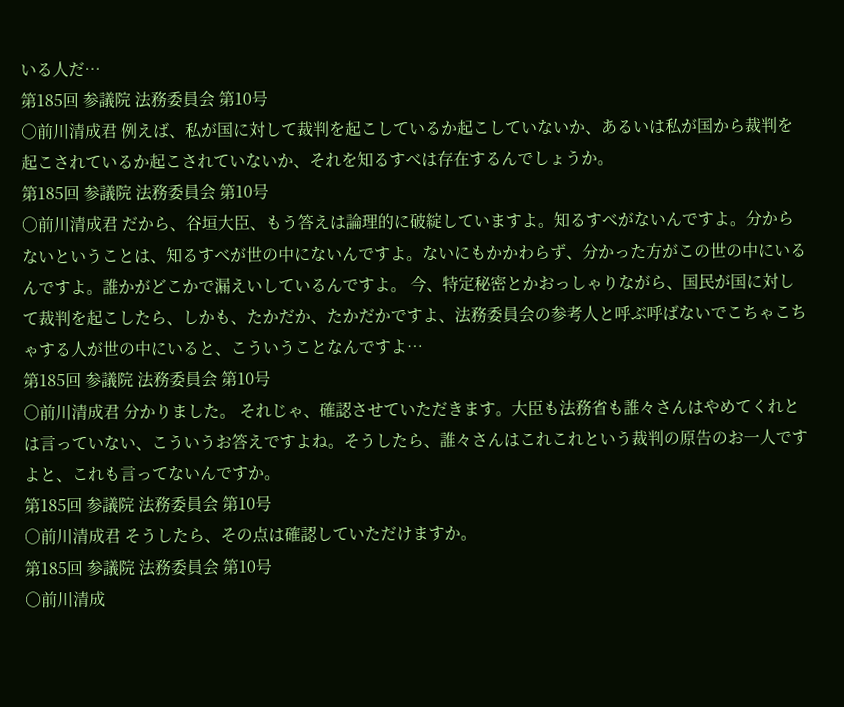いる人だ…
第185回 参議院 法務委員会 第10号
○前川清成君 例えば、私が国に対して裁判を起こしているか起こしていないか、あるいは私が国から裁判を起こされているか起こされていないか、それを知るすべは存在するんでしょうか。
第185回 参議院 法務委員会 第10号
○前川清成君 だから、谷垣大臣、もう答えは論理的に破綻していますよ。知るすべがないんですよ。分からないということは、知るすべが世の中にないんですよ。ないにもかかわらず、分かった方がこの世の中にいるんですよ。誰かがどこかで漏えいしているんですよ。 今、特定秘密とかおっしゃりながら、国民が国に対して裁判を起こしたら、しかも、たかだか、たかだかですよ、法務委員会の参考人と呼ぶ呼ばないでこちゃこちゃする人が世の中にいると、こういうことなんですよ…
第185回 参議院 法務委員会 第10号
○前川清成君 分かりました。 それじゃ、確認させていただきます。大臣も法務省も誰々さんはやめてくれとは言っていない、こういうお答えですよね。そうしたら、誰々さんはこれこれという裁判の原告のお一人ですよと、これも言ってないんですか。
第185回 参議院 法務委員会 第10号
○前川清成君 そうしたら、その点は確認していただけますか。
第185回 参議院 法務委員会 第10号
○前川清成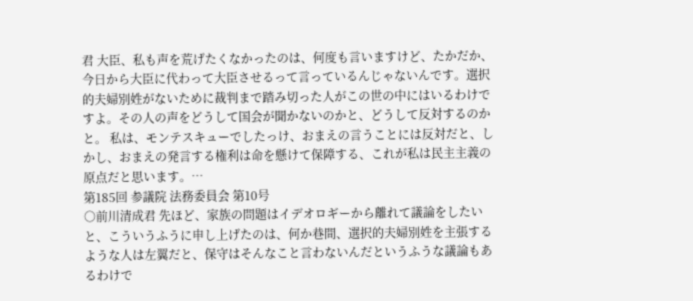君 大臣、私も声を荒げたくなかったのは、何度も言いますけど、たかだか、今日から大臣に代わって大臣させるって言っているんじゃないんです。選択的夫婦別姓がないために裁判まで踏み切った人がこの世の中にはいるわけですよ。その人の声をどうして国会が聞かないのかと、どうして反対するのかと。 私は、モンテスキューでしたっけ、おまえの言うことには反対だと、しかし、おまえの発言する権利は命を懸けて保障する、これが私は民主主義の原点だと思います。…
第185回 参議院 法務委員会 第10号
○前川清成君 先ほど、家族の問題はイデオロギーから離れて議論をしたいと、こういうふうに申し上げたのは、何か巷間、選択的夫婦別姓を主張するような人は左翼だと、保守はそんなこと言わないんだというふうな議論もあるわけで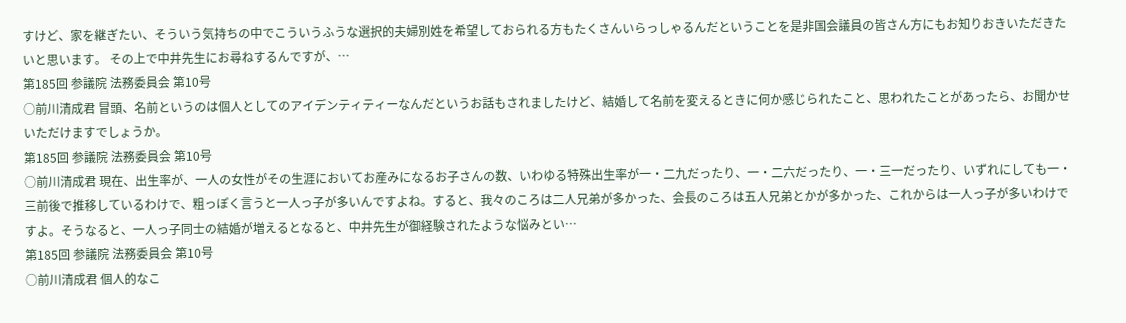すけど、家を継ぎたい、そういう気持ちの中でこういうふうな選択的夫婦別姓を希望しておられる方もたくさんいらっしゃるんだということを是非国会議員の皆さん方にもお知りおきいただきたいと思います。 その上で中井先生にお尋ねするんですが、…
第185回 参議院 法務委員会 第10号
○前川清成君 冒頭、名前というのは個人としてのアイデンティティーなんだというお話もされましたけど、結婚して名前を変えるときに何か感じられたこと、思われたことがあったら、お聞かせいただけますでしょうか。
第185回 参議院 法務委員会 第10号
○前川清成君 現在、出生率が、一人の女性がその生涯においてお産みになるお子さんの数、いわゆる特殊出生率が一・二九だったり、一・二六だったり、一・三一だったり、いずれにしても一・三前後で推移しているわけで、粗っぽく言うと一人っ子が多いんですよね。すると、我々のころは二人兄弟が多かった、会長のころは五人兄弟とかが多かった、これからは一人っ子が多いわけですよ。そうなると、一人っ子同士の結婚が増えるとなると、中井先生が御経験されたような悩みとい…
第185回 参議院 法務委員会 第10号
○前川清成君 個人的なこ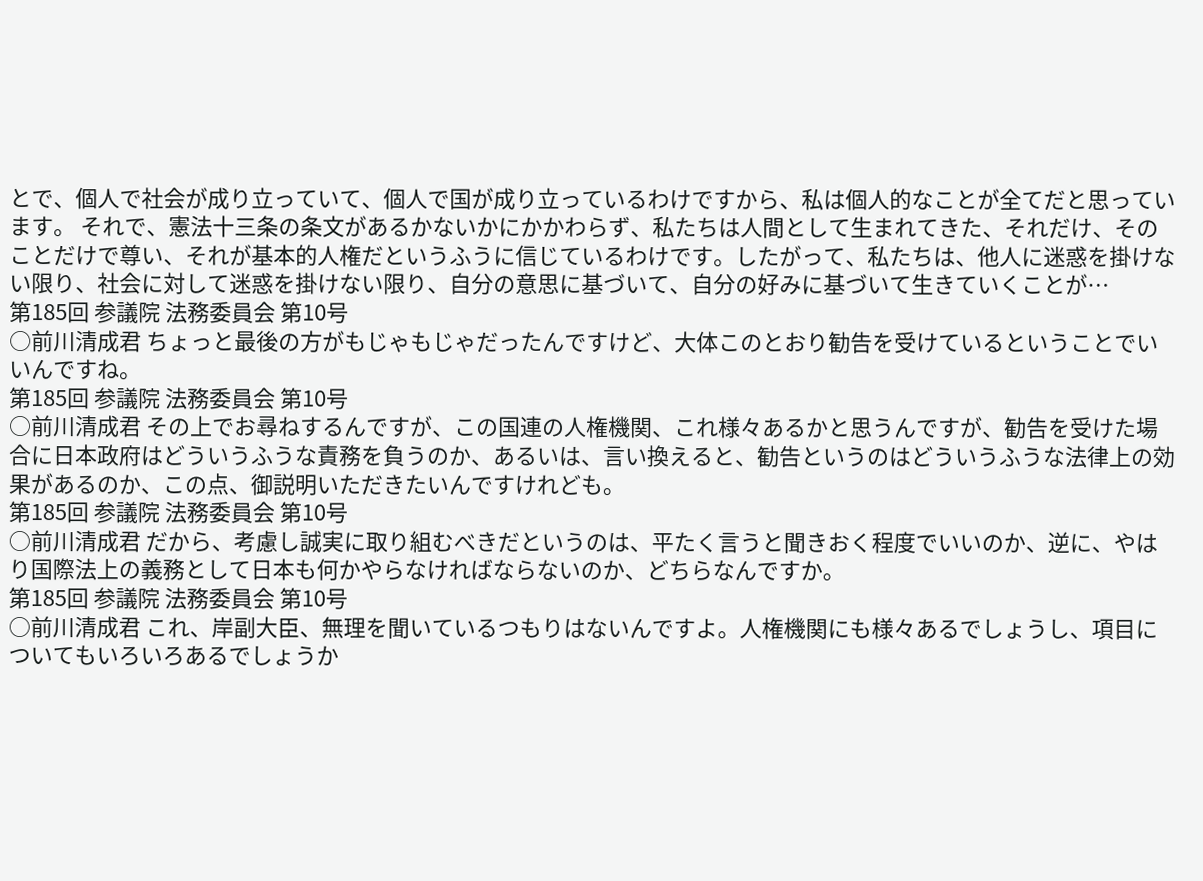とで、個人で社会が成り立っていて、個人で国が成り立っているわけですから、私は個人的なことが全てだと思っています。 それで、憲法十三条の条文があるかないかにかかわらず、私たちは人間として生まれてきた、それだけ、そのことだけで尊い、それが基本的人権だというふうに信じているわけです。したがって、私たちは、他人に迷惑を掛けない限り、社会に対して迷惑を掛けない限り、自分の意思に基づいて、自分の好みに基づいて生きていくことが…
第185回 参議院 法務委員会 第10号
○前川清成君 ちょっと最後の方がもじゃもじゃだったんですけど、大体このとおり勧告を受けているということでいいんですね。
第185回 参議院 法務委員会 第10号
○前川清成君 その上でお尋ねするんですが、この国連の人権機関、これ様々あるかと思うんですが、勧告を受けた場合に日本政府はどういうふうな責務を負うのか、あるいは、言い換えると、勧告というのはどういうふうな法律上の効果があるのか、この点、御説明いただきたいんですけれども。
第185回 参議院 法務委員会 第10号
○前川清成君 だから、考慮し誠実に取り組むべきだというのは、平たく言うと聞きおく程度でいいのか、逆に、やはり国際法上の義務として日本も何かやらなければならないのか、どちらなんですか。
第185回 参議院 法務委員会 第10号
○前川清成君 これ、岸副大臣、無理を聞いているつもりはないんですよ。人権機関にも様々あるでしょうし、項目についてもいろいろあるでしょうか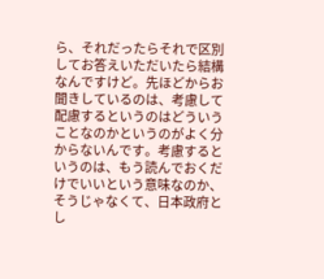ら、それだったらそれで区別してお答えいただいたら結構なんですけど。先ほどからお聞きしているのは、考慮して配慮するというのはどういうことなのかというのがよく分からないんです。考慮するというのは、もう読んでおくだけでいいという意味なのか、そうじゃなくて、日本政府とし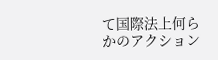て国際法上何らかのアクション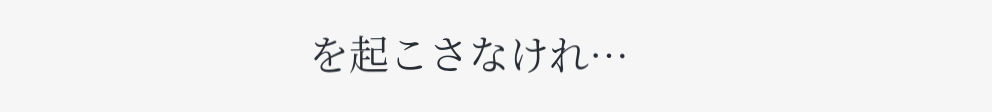を起こさなけれ…